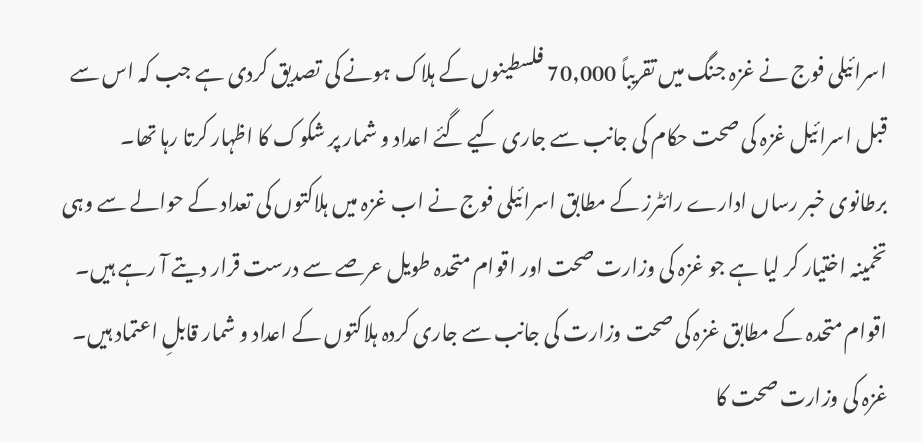اسرائیلی فوج نے غزہ جنگ میں تقریباً 70,000 فلسطینوں کے ہلاک ہونے کی تصدیق کردی ہے جب کہ اس سے قبل اسرائیل غزہ کی صحت حکام کی جانب سے جاری کیے گئے اعداد و شمار پر شکوک کا اظہار کرتا رہا تھا۔
برطانوی خبر رساں ادارے رائٹرز کے مطابق اسرائیلی فوج نے اب غزہ میں ہلاکتوں کی تعداد کے حوالے سے وہی تخمینہ اختیار کر لیا ہے جو غزہ کی وزارت صحت اور اقوام متحدہ طویل عرصے سے درست قرار دیتے آ رہے ہیں۔ اقوام متحدہ کے مطابق غزہ کی صحت وزارت کی جانب سے جاری کردہ ہلاکتوں کے اعداد و شمار قابلِ اعتماد ہیں۔
غزہ کی وزارت صحت کا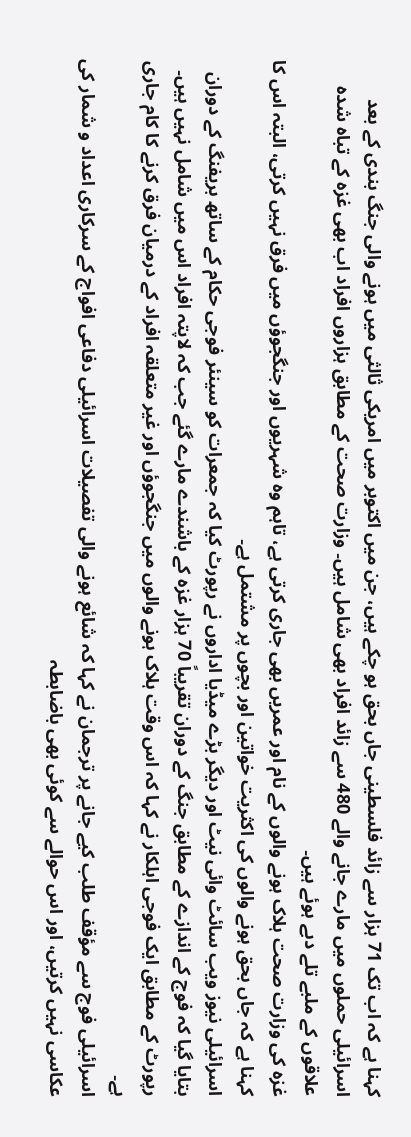کہنا ہے کہ اب تک 71 ہزار سے زائد فلسطینی جاں بحق ہو چکے ہیں، جن میں اکتوبر میں امریکی ثالثی میں ہونے والی جنگ بندی کے بعد اسرائیلی حملوں میں مارے جانے والے 480 سے زائد افراد بھی شامل ہیں۔ وزارت صحت کے مطابق ہزاروں افراد اب بھی غزہ کے تباہ شدہ علاقوں کے ملبے تلے دبے ہوئے ہیں۔
غزہ کی وزارت صحت ہلاک ہونے والوں کے نام اور عمریں بھی جاری کرتی ہے، تاہم وہ شہریوں اور جنگجوؤں میں فرق نہیں کرتی، البتہ اس کا کہنا ہے کہ جاں بحق ہونے والوں کی اکثریت خواتین اور بچوں پر مشتمل ہے۔
اسرائیلی نیوز ویب سائٹ وائی نیٹ اور دیگر بڑے میڈیا اداروں نے رپورٹ کیا کہ جمعرات کو سینئر فوجی حکام کے ساتھ بریفنگ کے دوران بتایا گیا کہ فوج کے اندازے کے مطابق جنگ کے دوران تقریباً 70 ہزار غزہ کے باشندے مارے گئے جب کہ لاپتہ افراد اس میں شامل نہیں ہیں۔
رپورٹ کے مطابق ایک فوجی اہلکار نے کہا کہ اس وقت ہلاک ہونے والوں میں جنگجوؤں اور غیر متعلقہ افراد کے درمیان فرق کرنے کا کام جاری ہے۔
اسرائیلی فوج سے مؤقف طلب کیے جانے پر ترجمان نے کہا کہ شائع ہونے والی تفصیلات اسرائیلی دفاعی افواج کے سرکاری اعداد و شمار کی عکاسی نہیں کرتیں، اور اس حوالے سے کوئی بھی باضابطہ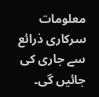معلومات سرکاری ذرائع سے جاری کی جائیں گی۔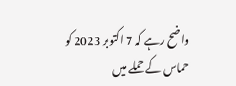واضح رہے کہ 7 اکتوبر 2023 کو حماس کے حملے میں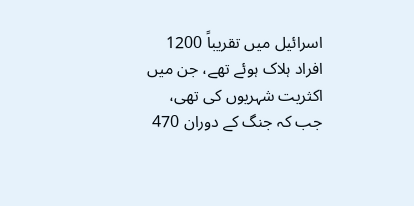اسرائیل میں تقریباً 1200 افراد ہلاک ہوئے تھے، جن میں اکثریت شہریوں کی تھی، جب کہ جنگ کے دوران 470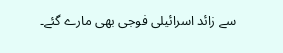سے زائد اسرائیلی فوجی بھی مارے گئے۔